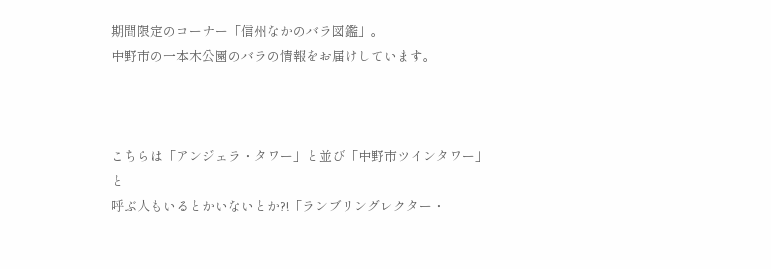期間限定のコーナー「信州なかのバラ図鑑」。
中野市の一本木公園のバラの情報をお届けしています。



こちらは「アンジェラ・タワー」と並び「中野市ツインタワー」と
呼ぶ人もいるとかいないとか?!「ランブリングレクター・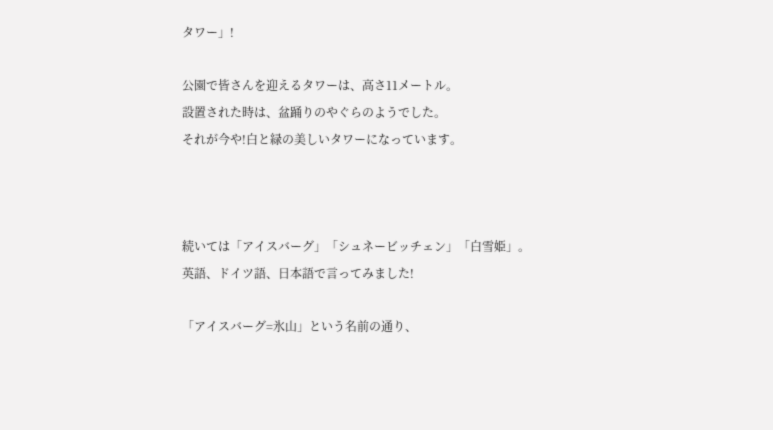タワー」!

公園で皆さんを迎えるタワーは、高さ11メートル。
設置された時は、盆踊りのやぐらのようでした。
それが今や!白と緑の美しいタワーになっています。



続いては「アイスバーグ」「シュネービッチェン」「白雪姫」。
英語、ドイツ語、日本語で言ってみました!

「アイスバーグ=氷山」という名前の通り、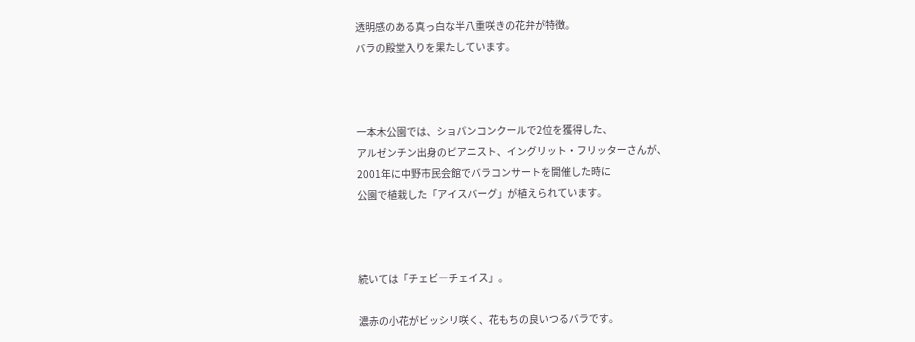透明感のある真っ白な半八重咲きの花弁が特徴。
バラの殿堂入りを果たしています。



一本木公園では、ショパンコンクールで2位を獲得した、
アルゼンチン出身のピアニスト、イングリット・フリッターさんが、
2001年に中野市民会館でバラコンサートを開催した時に
公園で植栽した「アイスバーグ」が植えられています。



続いては「チェビ―チェイス」。

濃赤の小花がビッシリ咲く、花もちの良いつるバラです。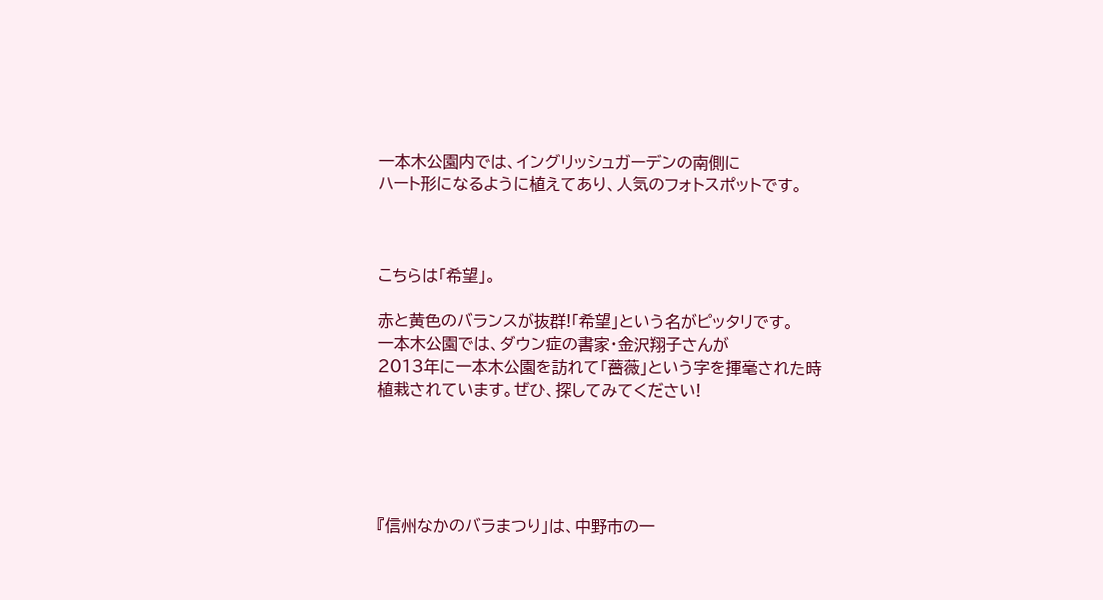一本木公園内では、イングリッシュガーデンの南側に
ハート形になるように植えてあり、人気のフォトスポットです。



こちらは「希望」。

赤と黄色のバランスが抜群!「希望」という名がピッタリです。
一本木公園では、ダウン症の書家・金沢翔子さんが
2013年に一本木公園を訪れて「薔薇」という字を揮毫された時
植栽されています。ぜひ、探してみてください!





『信州なかのバラまつり」は、中野市の一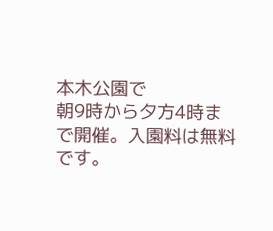本木公園で
朝9時から夕方4時まで開催。入園料は無料です。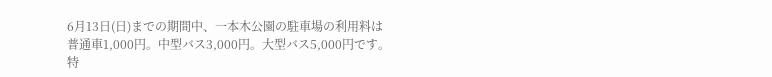6月13日(日)までの期間中、一本木公園の駐車場の利用料は
普通車1,000円。中型バス3,000円。大型バス5,000円です。
特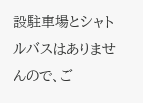設駐車場とシャトルバスはありませんので、ご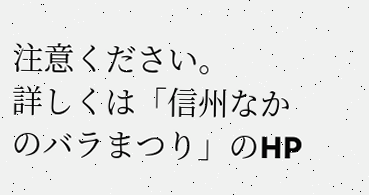注意ください。
詳しくは「信州なかのバラまつり」のHP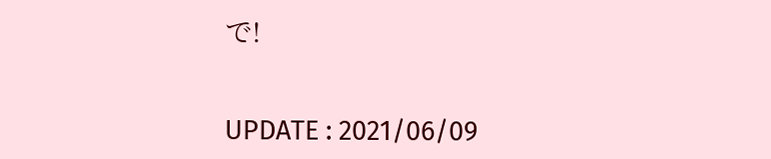で!


UPDATE : 2021/06/09